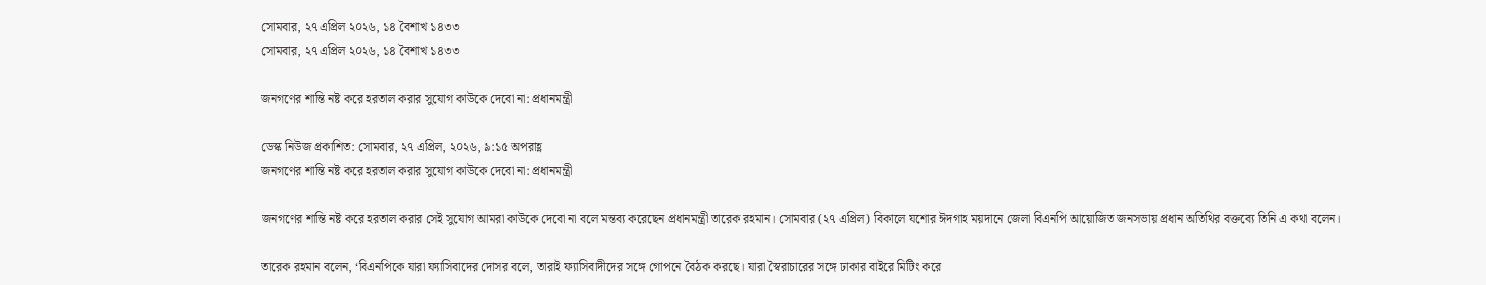সোমবার, ২৭ এপ্রিল ২০২৬, ১৪ বৈশাখ ১৪৩৩
সোমবার, ২৭ এপ্রিল ২০২৬, ১৪ বৈশাখ ১৪৩৩

জনগণের শান্তি নষ্ট করে হরতাল করার সুযোগ কাউকে দেবো না: প্রধানমন্ত্রী

ডেস্ক নিউজ প্রকাশিত: সোমবার, ২৭ এপ্রিল, ২০২৬, ৯:১৫ অপরাহ্ণ
জনগণের শান্তি নষ্ট করে হরতাল করার সুযোগ কাউকে দেবো না: প্রধানমন্ত্রী

জনগণের শান্তি নষ্ট করে হরতাল করার সেই সুযোগ আমরা কাউকে দেবো না বলে মন্তব্য করেছেন প্রধানমন্ত্রী তারেক রহমান। সোমবার (২৭ এপ্রিল) বিকালে যশোর ঈদগাহ ময়দানে জেলা বিএনপি আয়োজিত জনসভায় প্রধান অতিথির বক্তব্যে তিনি এ কথা বলেন।

তারেক রহমান বলেন, ‘বিএনপিকে যারা ফ্যাসিবাদের দোসর বলে, তারাই ফ্যাসিবাদীদের সঙ্গে গোপনে বৈঠক করছে। যারা স্বৈরাচারের সঙ্গে ঢাকার বাইরে মিটিং করে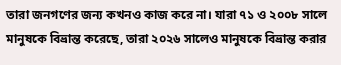তারা জনগণের জন্য কখনও কাজ করে না। যারা ৭১ ও ২০০৮ সালে মানুষকে বিভ্রান্ত করেছে, তারা ২০২৬ সালেও মানুষকে বিভ্রান্ত করার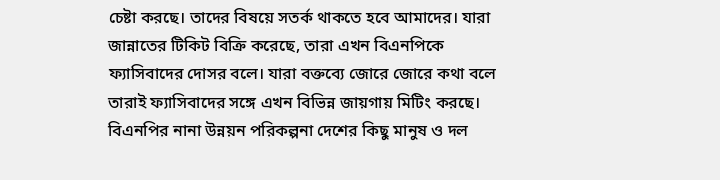চেষ্টা করছে। তাদের বিষয়ে সতর্ক থাকতে হবে আমাদের। যারা জান্নাতের টিকিট বিক্রি করেছে, তারা এখন বিএনপিকে ফ্যাসিবাদের দোসর বলে। যারা বক্তব্যে জোরে জোরে কথা বলে তারাই ফ্যাসিবাদের সঙ্গে এখন বিভিন্ন জায়গায় মিটিং করছে। বিএনপির নানা উন্নয়ন পরিকল্পনা দেশের কিছু মানুষ ও দল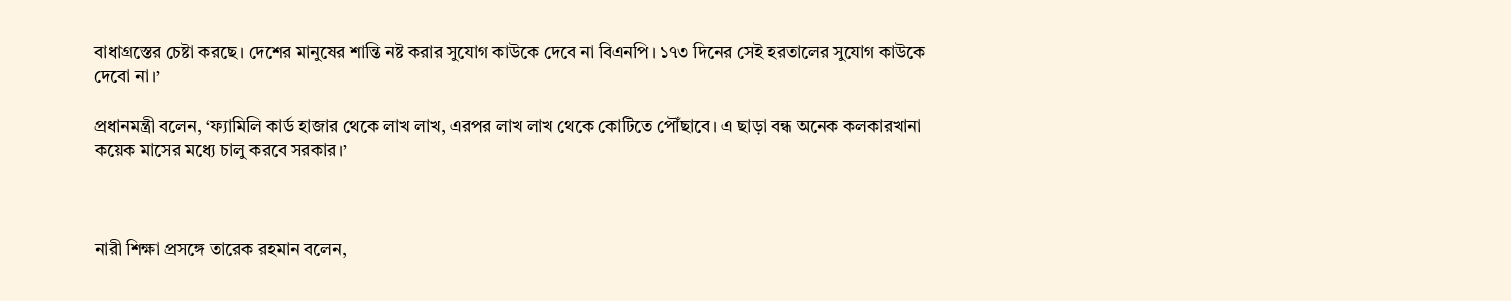বাধাগ্রস্তের চেষ্টা করছে। দেশের মানুষের শান্তি নষ্ট করার সুযোগ কাউকে দেবে না বিএনপি। ১৭৩ দিনের সেই হরতালের সুযোগ কাউকে দেবো না।’

প্রধানমন্ত্রী বলেন, ‘ফ্যামিলি কার্ড হাজার থেকে লাখ লাখ, এরপর লাখ লাখ থেকে কোটিতে পৌঁছাবে। এ ছাড়া বন্ধ অনেক কলকারখানা কয়েক মাসের মধ্যে চালু করবে সরকার।’



নারী শিক্ষা প্রসঙ্গে তারেক রহমান বলেন,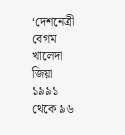‘দেশনেত্রী বেগম খালেদা জিয়া ১৯৯১ থেকে ৯৬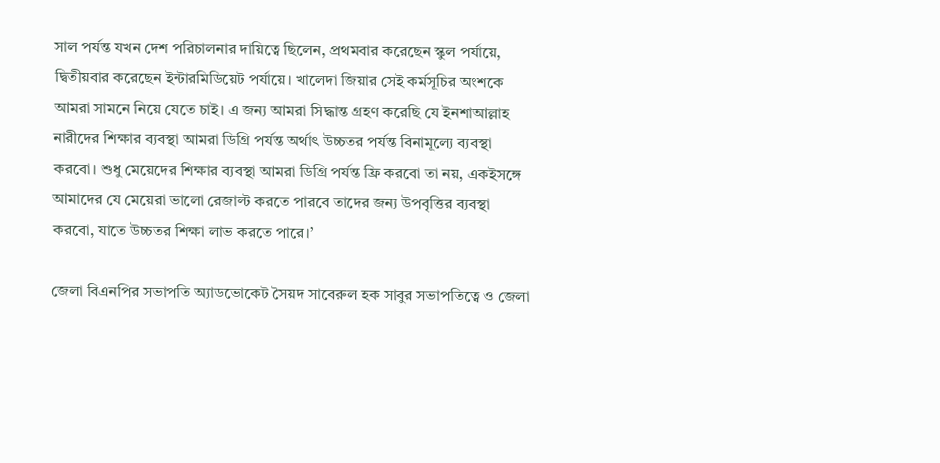সাল পর্যন্ত যখন দেশ পরিচালনার দায়িত্বে ছিলেন, প্রথমবার করেছেন স্কুল পর্যায়ে, দ্বিতীয়বার করেছেন ইন্টারমিডিয়েট পর্যায়ে। খালেদা জিয়ার সেই কর্মসূচির অংশকে আমরা সামনে নিয়ে যেতে চাই। এ জন্য আমরা সিদ্ধান্ত গ্রহণ করেছি যে ইনশাআল্লাহ নারীদের শিক্ষার ব্যবস্থা আমরা ডিগ্রি পর্যন্ত অর্থাৎ উচ্চতর পর্যন্ত বিনামূল্যে ব্যবস্থা করবো। শুধু মেয়েদের শিক্ষার ব্যবস্থা আমরা ডিগ্রি পর্যন্ত ফ্রি করবো তা নয়, একইসঙ্গে আমাদের যে মেয়েরা ভালো রেজাল্ট করতে পারবে তাদের জন্য উপবৃত্তির ব্যবস্থা করবো, যাতে উচ্চতর শিক্ষা লাভ করতে পারে।’

জেলা বিএনপির সভাপতি অ্যাডভোকেট সৈয়দ সাবেরুল হক সাবুর সভাপতিত্বে ও জেলা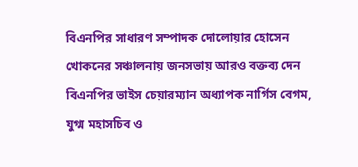বিএনপির সাধারণ সম্পাদক দোলোয়ার হোসেন খোকনের সঞ্চালনায় জনসভায় আরও বক্তব্য দেন বিএনপির ভাইস চেয়ারম্যান অধ্যাপক নার্গিস বেগম, যুগ্ম মহাসচিব ও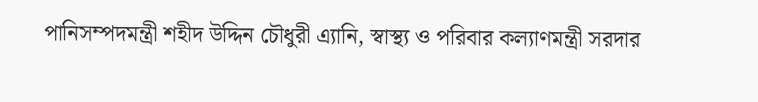পানিসম্পদমন্ত্রী শহীদ উদ্দিন চৌধুরী এ্যানি, স্বাস্থ্য ও পরিবার কল্যাণমন্ত্রী সরদার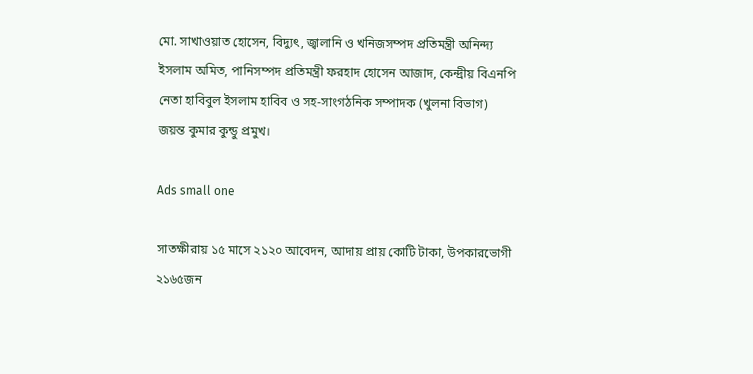মো. সাখাওয়াত হোসেন, বিদ্যুৎ, জ্বালানি ও খনিজসম্পদ প্রতিমন্ত্রী অনিন্দ্য ইসলাম অমিত, পানিসম্পদ প্রতিমন্ত্রী ফরহাদ হোসেন আজাদ, কেন্দ্রীয় বিএনপি নেতা হাবিবুল ইসলাম হাবিব ও সহ-সাংগঠনিক সম্পাদক (খুলনা বিভাগ) জয়ন্ত কুমার কুন্ডু প্রমুখ।

Ads small one

সাতক্ষীরায় ১৫ মাসে ২১২০ আবেদন, আদায় প্রায় কোটি টাকা, উপকারভোগী ২১৬৫জন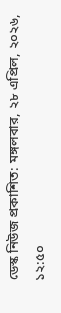ডেস্ক নিউজ প্রকাশিত: মঙ্গলবার, ২৮ এপ্রিল, ২০২৬, ১২:৫০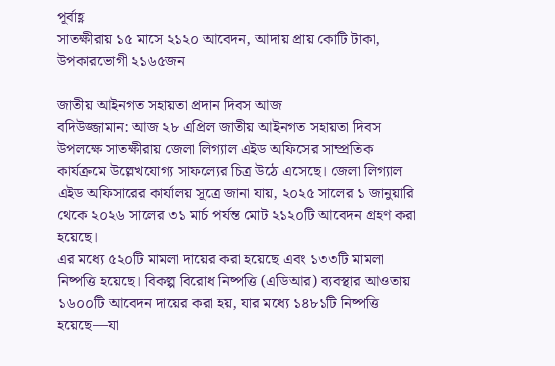পূর্বাহ্ণ
সাতক্ষীরায় ১৫ মাসে ২১২০ আবেদন, আদায় প্রায় কোটি টাকা, উপকারভোগী ২১৬৫জন

জাতীয় আইনগত সহায়তা প্রদান দিবস আজ
বদিউজ্জামান: আজ ২৮ এপ্রিল জাতীয় আইনগত সহায়তা দিবস উপলক্ষে সাতক্ষীরায় জেলা লিগ্যাল এইড অফিসের সাম্প্রতিক কার্যক্রমে উল্লেখযোগ্য সাফল্যের চিত্র উঠে এসেছে। জেলা লিগ্যাল এইড অফিসারের কার্যালয় সূত্রে জানা যায়, ২০২৫ সালের ১ জানুয়ারি থেকে ২০২৬ সালের ৩১ মার্চ পর্যন্ত মোট ২১২০টি আবেদন গ্রহণ করা হয়েছে।
এর মধ্যে ৫২০টি মামলা দায়ের করা হয়েছে এবং ১৩৩টি মামলা নিষ্পত্তি হয়েছে। বিকল্প বিরোধ নিষ্পত্তি (এডিআর) ব্যবস্থার আওতায় ১৬০০টি আবেদন দায়ের করা হয়, যার মধ্যে ১৪৮১টি নিষ্পত্তি হয়েছে—যা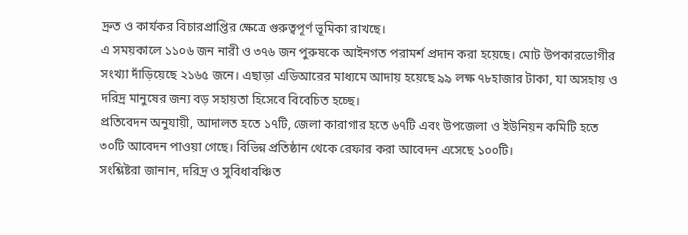দ্রুত ও কার্যকর বিচারপ্রাপ্তির ক্ষেত্রে গুরুত্বপূর্ণ ভূমিকা রাখছে।
এ সময়কালে ১১০৬ জন নারী ও ৩৭৬ জন পুরুষকে আইনগত পরামর্শ প্রদান করা হয়েছে। মোট উপকারভোগীর সংখ্যা দাঁড়িয়েছে ২১৬৫ জনে। এছাড়া এডিআরের মাধ্যমে আদায় হয়েছে ৯৯ লক্ষ ৭৮হাজার টাকা, যা অসহায় ও দরিদ্র মানুষের জন্য বড় সহায়তা হিসেবে বিবেচিত হচ্ছে।
প্রতিবেদন অনুযায়ী, আদালত হতে ১৭টি, জেলা কারাগার হতে ৬৭টি এবং উপজেলা ও ইউনিয়ন কমিটি হতে ৩০টি আবেদন পাওয়া গেছে। বিভিন্ন প্রতিষ্ঠান থেকে রেফার করা আবেদন এসেছে ১০০টি।
সংশ্লিষ্টরা জানান, দরিদ্র ও সুবিধাবঞ্চিত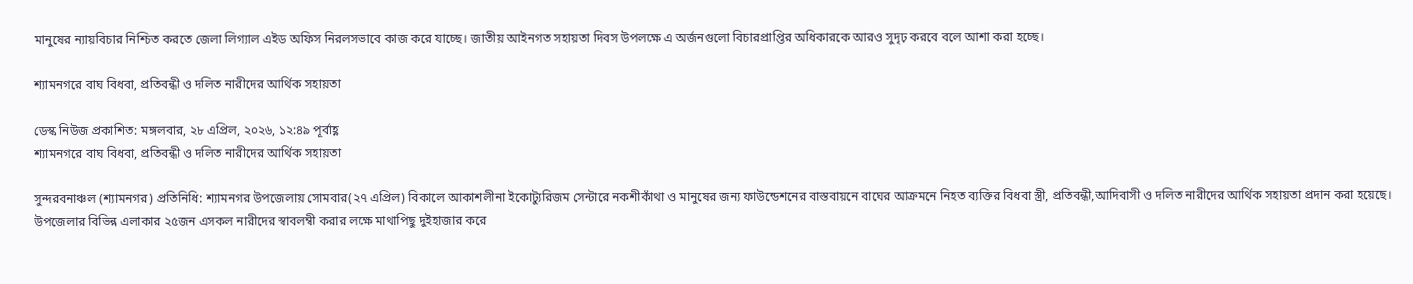মানুষের ন্যায়বিচার নিশ্চিত করতে জেলা লিগ্যাল এইড অফিস নিরলসভাবে কাজ করে যাচ্ছে। জাতীয় আইনগত সহায়তা দিবস উপলক্ষে এ অর্জনগুলো বিচারপ্রাপ্তির অধিকারকে আরও সুদৃঢ় করবে বলে আশা করা হচ্ছে।

শ্যামনগরে বাঘ বিধবা, প্রতিবন্ধী ও দলিত নারীদের আর্থিক সহায়তা

ডেস্ক নিউজ প্রকাশিত: মঙ্গলবার, ২৮ এপ্রিল, ২০২৬, ১২:৪৯ পূর্বাহ্ণ
শ্যামনগরে বাঘ বিধবা, প্রতিবন্ধী ও দলিত নারীদের আর্থিক সহায়তা

সুন্দরবনাঞ্চল (শ্যামনগর) প্রতিনিধি: শ্যামনগর উপজেলায় সোমবার(২৭ এপ্রিল) বিকালে আকাশলীনা ইকোট্যুরিজম সেন্টারে নকশীকাঁথা ও মানুষের জন্য ফাউন্ডেশনের বাস্তবায়নে বাঘের আক্রমনে নিহত ব্যক্তির বিধবা স্ত্রী, প্রতিবন্ধী,আদিবাসী ও দলিত নারীদের আর্থিক সহায়তা প্রদান করা হয়েছে।
উপজেলার বিভিন্ন এলাকার ২৫জন এসকল নারীদের স্বাবলম্বী করার লক্ষে মাথাপিছু দুইহাজার করে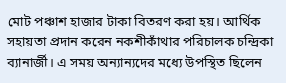মোট পঞ্চাশ হাজার টাকা বিতরণ করা হয়। আর্থিক সহায়তা প্রদান করেন নকশীকাঁথার পরিচালক চন্দ্রিকা ব্যানার্জী। এ সময় অন্যান্যদের মধ্যে উপস্থিত ছিলেন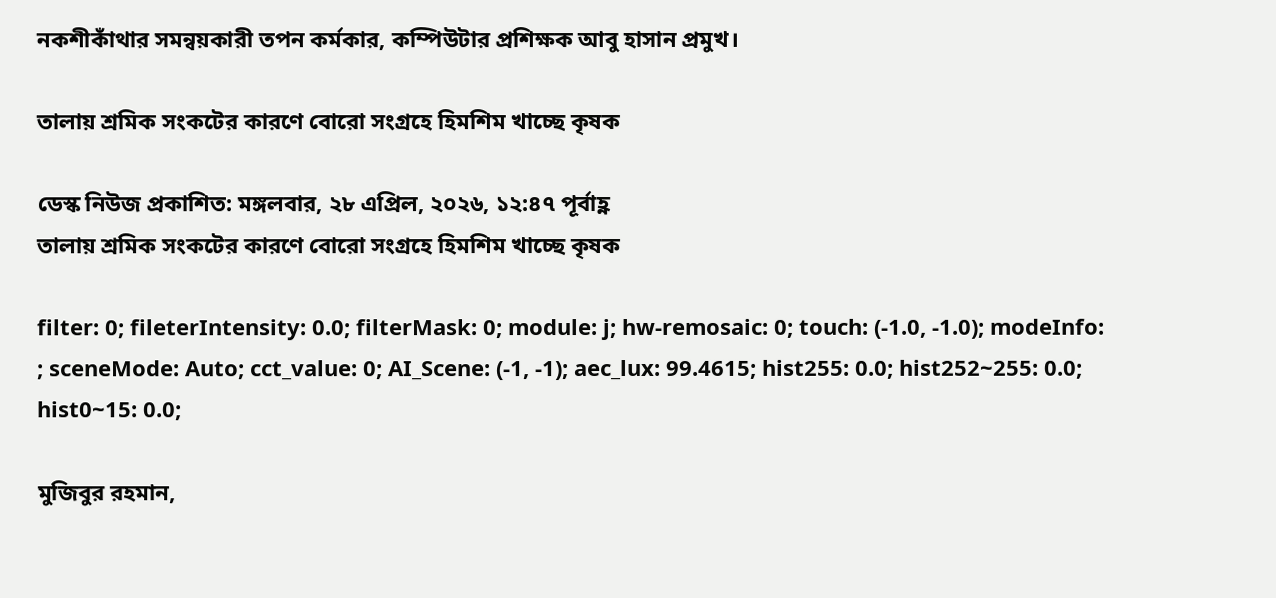নকশীকাঁথার সমন্বয়কারী তপন কর্মকার, কম্পিউটার প্রশিক্ষক আবু হাসান প্রমুখ।

তালায় শ্রমিক সংকটের কারণে বোরো সংগ্রহে হিমশিম খাচ্ছে কৃষক

ডেস্ক নিউজ প্রকাশিত: মঙ্গলবার, ২৮ এপ্রিল, ২০২৬, ১২:৪৭ পূর্বাহ্ণ
তালায় শ্রমিক সংকটের কারণে বোরো সংগ্রহে হিমশিম খাচ্ছে কৃষক

filter: 0; fileterIntensity: 0.0; filterMask: 0; module: j; hw-remosaic: 0; touch: (-1.0, -1.0); modeInfo: ; sceneMode: Auto; cct_value: 0; AI_Scene: (-1, -1); aec_lux: 99.4615; hist255: 0.0; hist252~255: 0.0; hist0~15: 0.0;

মুজিবুর রহমান,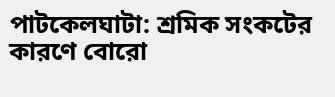পাটকেলঘাটা: শ্রমিক সংকটের কারণে বোরো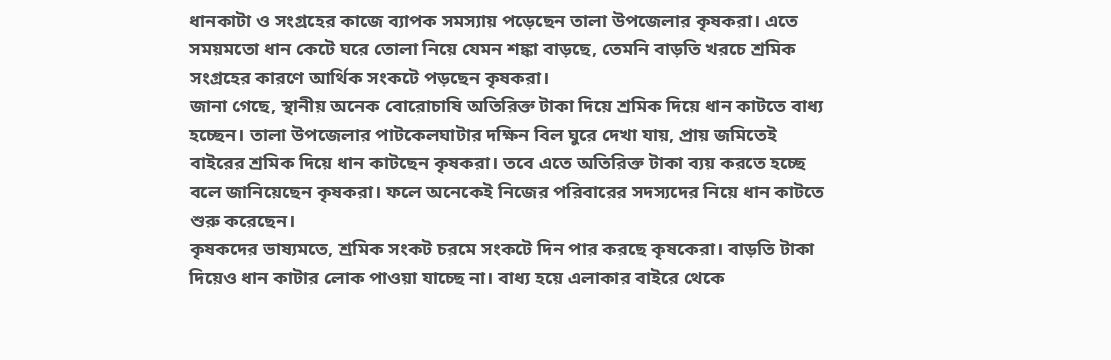ধানকাটা ও সংগ্রহের কাজে ব্যাপক সমস্যায় পড়েছেন তালা উপজেলার কৃষকরা। এতে সময়মতো ধান কেটে ঘরে তোলা নিয়ে যেমন শঙ্কা বাড়ছে, তেমনি বাড়তি খরচে শ্রমিক সংগ্রহের কারণে আর্থিক সংকটে পড়ছেন কৃষকরা।
জানা গেছে, স্থানীয় অনেক বোরোচাষি অতিরিক্ত টাকা দিয়ে শ্রমিক দিয়ে ধান কাটতে বাধ্য হচ্ছেন। তালা উপজেলার পাটকেলঘাটার দক্ষিন বিল ঘুরে দেখা যায়, প্রায় জমিতেই বাইরের শ্রমিক দিয়ে ধান কাটছেন কৃষকরা। তবে এতে অতিরিক্ত টাকা ব্যয় করতে হচ্ছে বলে জানিয়েছেন কৃষকরা। ফলে অনেকেই নিজের পরিবারের সদস্যদের নিয়ে ধান কাটতে শুরু করেছেন।
কৃষকদের ভাষ্যমতে, শ্রমিক সংকট চরমে সংকটে দিন পার করছে কৃষকেরা। বাড়তি টাকা দিয়েও ধান কাটার লোক পাওয়া যাচ্ছে না। বাধ্য হয়ে এলাকার বাইরে থেকে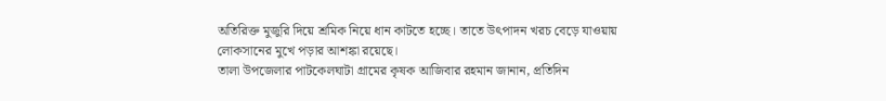অতিরিক্ত মুজুরি দিয়ে শ্রমিক নিয়ে ধান কাটতে হচ্ছে। তাতে উৎপাদন খরচ বেড়ে যাওয়ায় লোকসানের মুখে পড়ার আশঙ্কা রয়েছে।
তালা উপজেলার পাটকেলঘাটা গ্রামের কৃষক আজিবার রহমান জানান, প্রতিদিন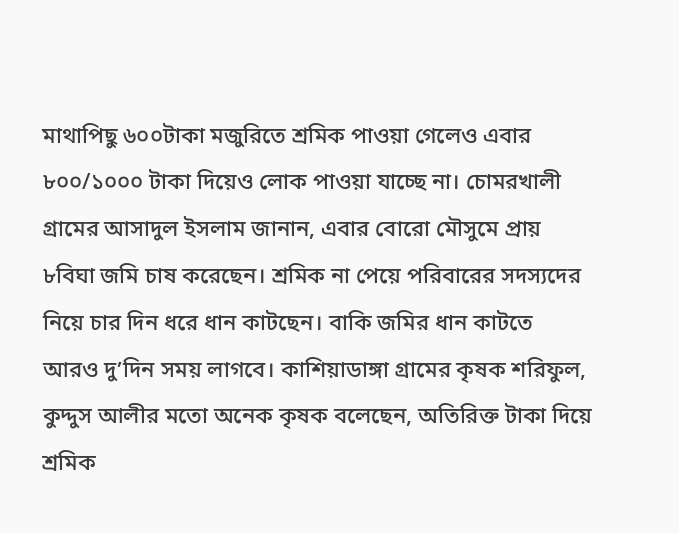মাথাপিছু ৬০০টাকা মজুরিতে শ্রমিক পাওয়া গেলেও এবার ৮০০/১০০০ টাকা দিয়েও লোক পাওয়া যাচ্ছে না। চোমরখালী গ্রামের আসাদুল ইসলাম জানান, এবার বোরো মৌসুমে প্রায় ৮বিঘা জমি চাষ করেছেন। শ্রমিক না পেয়ে পরিবারের সদস্যদের নিয়ে চার দিন ধরে ধান কাটছেন। বাকি জমির ধান কাটতে আরও দু’দিন সময় লাগবে। কাশিয়াডাঙ্গা গ্রামের কৃষক শরিফুল, কুদ্দুস আলীর মতো অনেক কৃষক বলেছেন, অতিরিক্ত টাকা দিয়ে শ্রমিক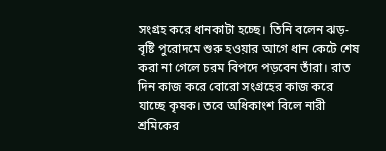সংগ্রহ করে ধানকাটা হচ্ছে। তিনি বলেন ঝড়-বৃষ্টি পুরোদমে শুরু হওয়ার আগে ধান কেটে শেষ করা না গেলে চরম বিপদে পড়বেন তাঁরা। রাত দিন কাজ করে বোরো সংগ্রহের কাজ করে যাচ্ছে কৃষক। তবে অধিকাংশ বিলে নারী শ্রমিকের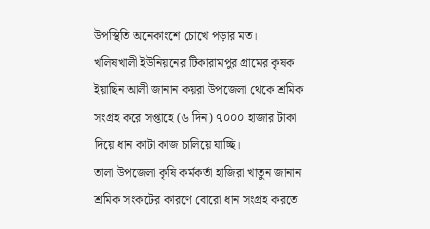উপস্থিতি অনেকাংশে চোখে পড়ার মত।
খলিষখালী ইউনিয়নের টিকারামপুর গ্রামের কৃষক ইয়াছিন আলী জানান কয়রা উপজেলা থেকে শ্রমিক সংগ্রহ করে সপ্তাহে (৬ দিন) ৭০০০ হাজার টাকা দিয়ে ধান কাটা কাজ চালিয়ে যাচ্ছি।
তালা উপজেলা কৃষি কর্মকর্তা হাজিরা খাতুন জানান শ্রমিক সংকটের কারণে বোরো ধান সংগ্রহ করতে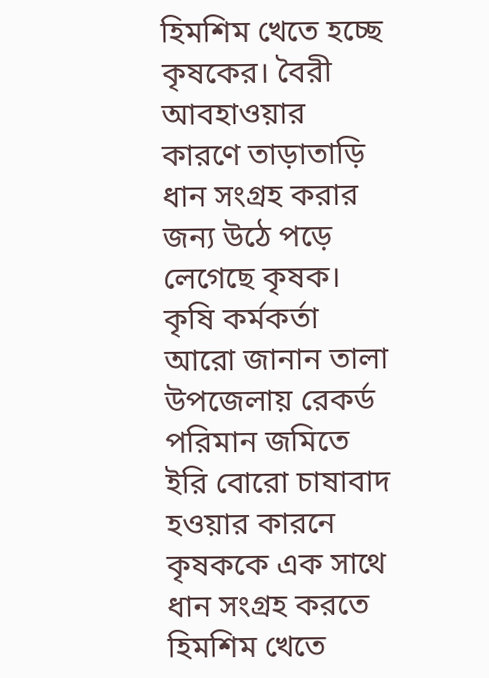হিমশিম খেতে হচ্ছে কৃষকের। বৈরী আবহাওয়ার কারণে তাড়াতাড়ি ধান সংগ্রহ করার জন্য উঠে পড়ে লেগেছে কৃষক। কৃষি কর্মকর্তা আরো জানান তালা উপজেলায় রেকর্ড পরিমান জমিতে ইরি বোরো চাষাবাদ হওয়ার কারনে কৃষককে এক সাথে ধান সংগ্রহ করতে হিমশিম খেতে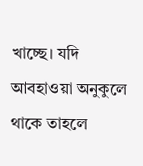খাচ্ছে। যদি আবহাওয়া অনুকুলে থাকে তাহলে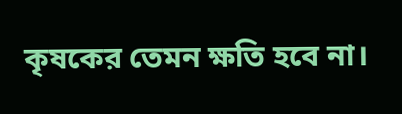কৃষকের তেমন ক্ষতি হবে না।